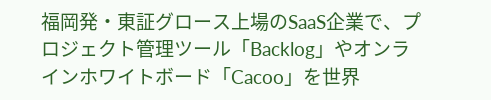福岡発・東証グロース上場のSaaS企業で、プロジェクト管理ツール「Backlog」やオンラインホワイトボード「Cacoo」を世界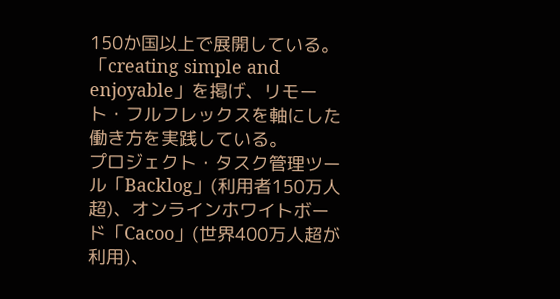150か国以上で展開している。「creating simple and enjoyable」を掲げ、リモート・フルフレックスを軸にした働き方を実践している。
プロジェクト・タスク管理ツール「Backlog」(利用者150万人超)、オンラインホワイトボード「Cacoo」(世界400万人超が利用)、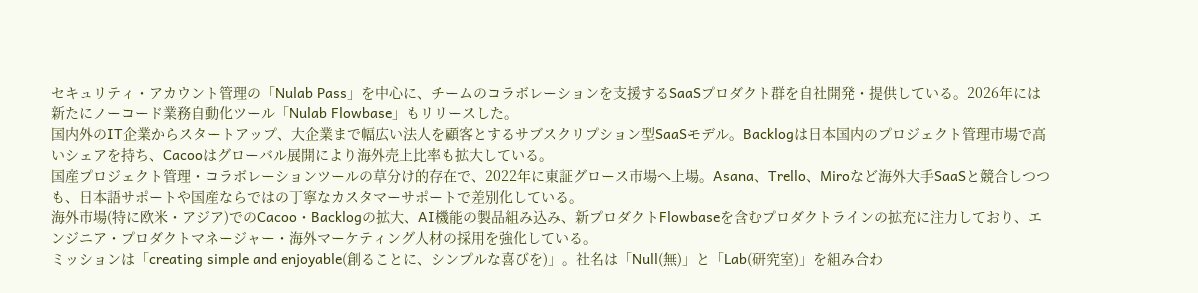セキュリティ・アカウント管理の「Nulab Pass」を中心に、チームのコラボレーションを支援するSaaSプロダクト群を自社開発・提供している。2026年には新たにノーコード業務自動化ツール「Nulab Flowbase」もリリースした。
国内外のIT企業からスタートアップ、大企業まで幅広い法人を顧客とするサブスクリプション型SaaSモデル。Backlogは日本国内のプロジェクト管理市場で高いシェアを持ち、Cacooはグローバル展開により海外売上比率も拡大している。
国産プロジェクト管理・コラボレーションツールの草分け的存在で、2022年に東証グロース市場へ上場。Asana、Trello、Miroなど海外大手SaaSと競合しつつも、日本語サポートや国産ならではの丁寧なカスタマーサポートで差別化している。
海外市場(特に欧米・アジア)でのCacoo・Backlogの拡大、AI機能の製品組み込み、新プロダクトFlowbaseを含むプロダクトラインの拡充に注力しており、エンジニア・プロダクトマネージャー・海外マーケティング人材の採用を強化している。
ミッションは「creating simple and enjoyable(創ることに、シンプルな喜びを)」。社名は「Null(無)」と「Lab(研究室)」を組み合わ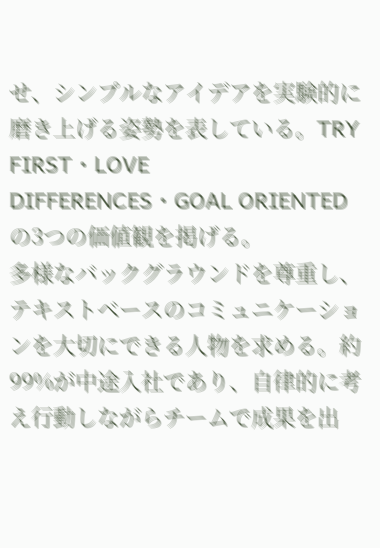せ、シンプルなアイデアを実験的に磨き上げる姿勢を表している。TRY FIRST・LOVE DIFFERENCES・GOAL ORIENTEDの3つの価値観を掲げる。
多様なバックグラウンドを尊重し、テキストベースのコミュニケーションを大切にできる人物を求める。約99%が中途入社であり、自律的に考え行動しながらチームで成果を出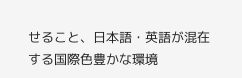せること、日本語・英語が混在する国際色豊かな環境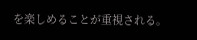を楽しめることが重視される。